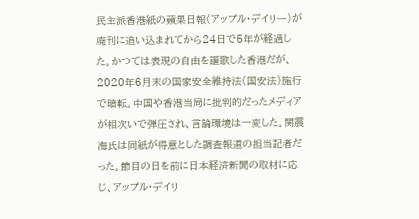民主派香港紙の蘋果日報(アップル・デイリー)が廃刊に追い込まれてから24日で5年が経過した。かつては表現の自由を謳歌した香港だが、2020年6月末の国家安全維持法(国安法)施行で暗転。中国や香港当局に批判的だったメディアが相次いで弾圧され、言論環境は一変した。関震海氏は同紙が得意とした調査報道の担当記者だった。節目の日を前に日本経済新聞の取材に応じ、アップル・デイリ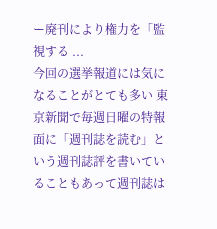ー廃刊により権力を「監視する ...
今回の選挙報道には気になることがとても多い 東京新聞で毎週日曜の特報面に「週刊誌を読む」という週刊誌評を書いていることもあって週刊誌は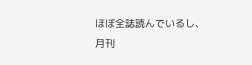ほぼ全誌読んでいるし、月刊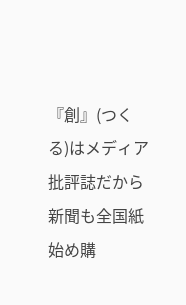『創』(つくる)はメディア批評誌だから新聞も全国紙始め購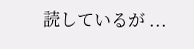読しているが ...